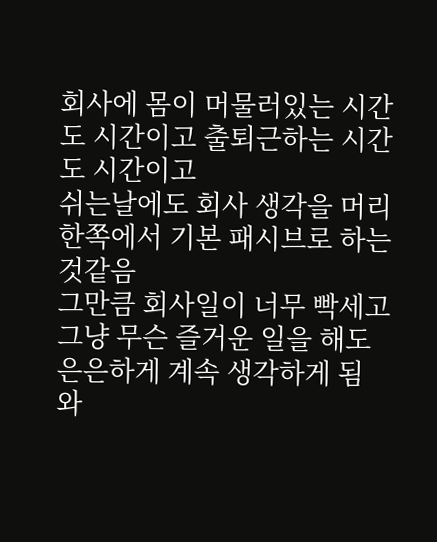회사에 몸이 머물러있는 시간도 시간이고 출퇴근하는 시간도 시간이고
쉬는날에도 회사 생각을 머리 한쪽에서 기본 패시브로 하는것같음
그만큼 회사일이 너무 빡세고 그냥 무슨 즐거운 일을 해도 은은하게 계속 생각하게 됨
와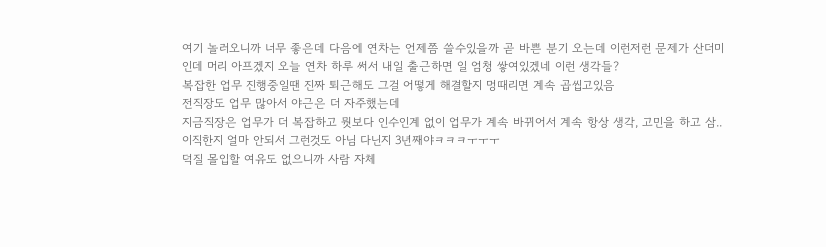여기 놀러오니까 너무 좋은데 다음에 연차는 언제쯤 쓸수있을까 곧 바쁜 분기 오는데 이런저런 문제가 산더미인데 머리 아프겠지 오늘 연차 하루 써서 내일 출근하면 일 엄청 쌓여있겠네 이런 생각들?
복잡한 업무 진행중일땐 진짜 퇴근해도 그걸 어떻게 해결할지 멍때리면 계속 곱씹고있음
전직장도 업무 많아서 야근은 더 자주했는데
지금직장은 업무가 더 복잡하고 뭣보다 인수인계 없이 업무가 계속 바뀌어서 계속 항상 생각, 고민을 하고 삼.. 이직한지 얼마 안되서 그런것도 아님 다닌지 3년째야ㅋㅋㅋㅜㅜㅜ
덕질 몰입할 여유도 없으니까 사람 자체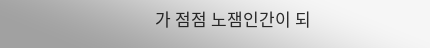가 점점 노잼인간이 되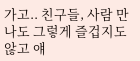가고.. 친구들, 사람 만나도 그렇게 즐겁지도 않고 얘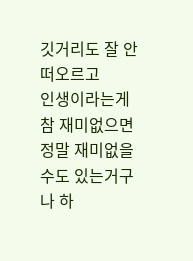깃거리도 잘 안 떠오르고
인생이라는게 참 재미없으면 정말 재미없을수도 있는거구나 하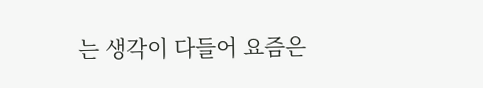는 생각이 다들어 요즘은